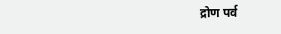द्रोण पर्व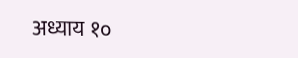अध्याय १०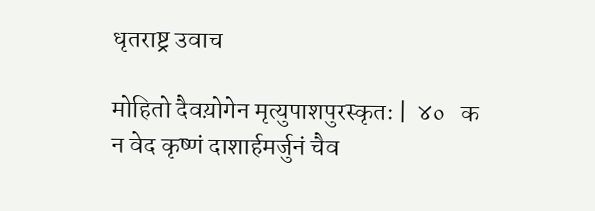धृतराष्ट्र उवाच

मोहितो दैवय़ोगेन मृत्युपाशपुरस्कृतः |  ४०   क
न वेद कृष्णं दाशार्हमर्जुनं चैव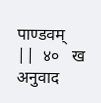पाण्डवम् ||  ४०   ख
अनुवाद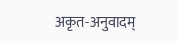अकृत-अनुवादम्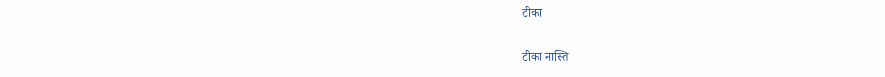टीका

टीका नास्ति